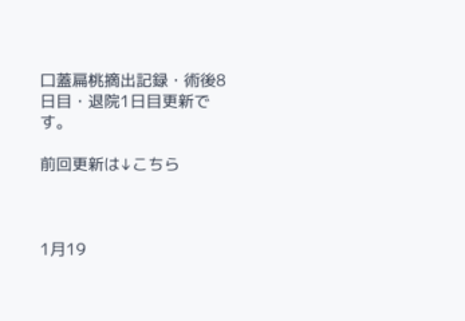口蓋扁桃摘出記録・術後8日目・退院1日目更新です。

前回更新は↓こちら



1月19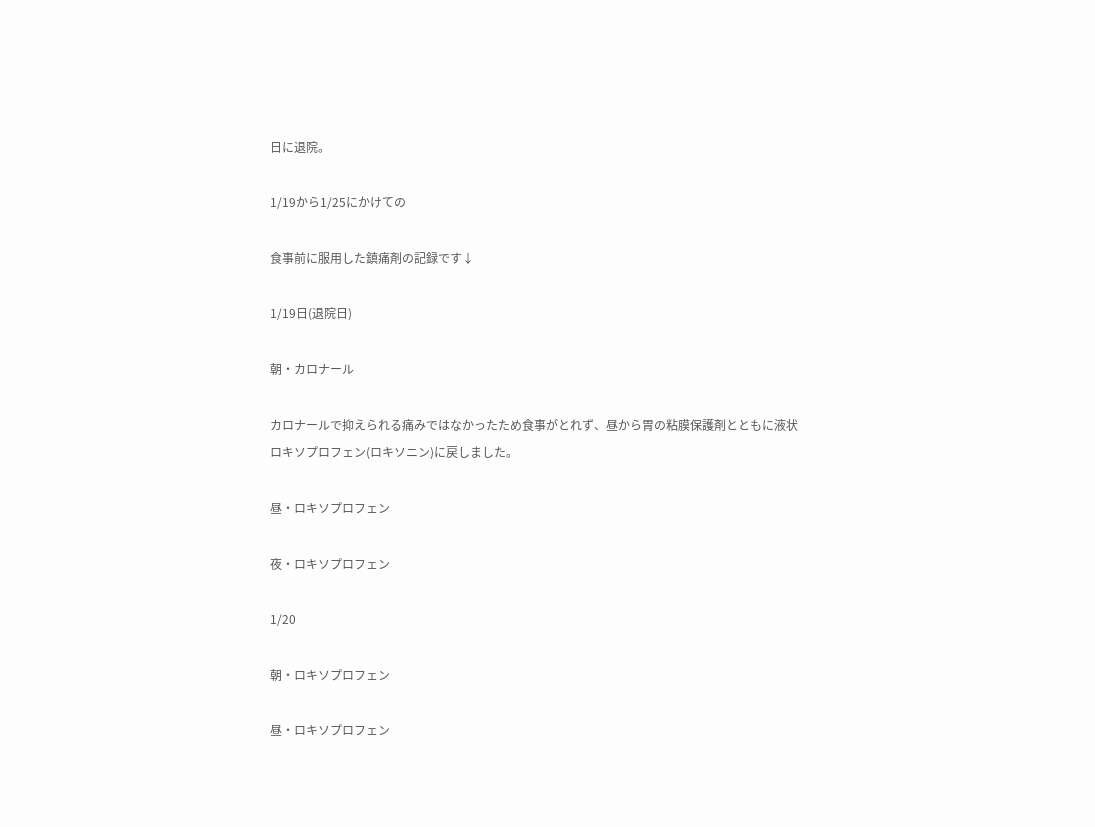日に退院。

1/19から1/25にかけての

食事前に服用した鎮痛剤の記録です↓

1/19日(退院日)

朝・カロナール

カロナールで抑えられる痛みではなかったため食事がとれず、昼から胃の粘膜保護剤とともに液状ロキソプロフェン(ロキソニン)に戻しました。

昼・ロキソプロフェン

夜・ロキソプロフェン

1/20

朝・ロキソプロフェン

昼・ロキソプロフェン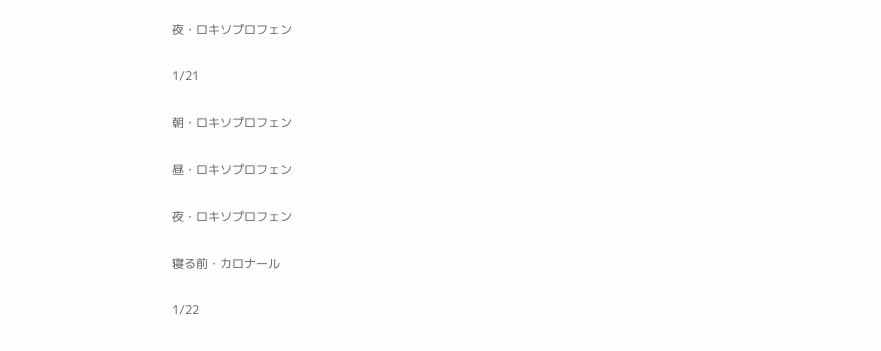夜・ロキソプロフェン

1/21

朝・ロキソプロフェン

昼・ロキソプロフェン

夜・ロキソプロフェン

寝る前・カロナール

1/22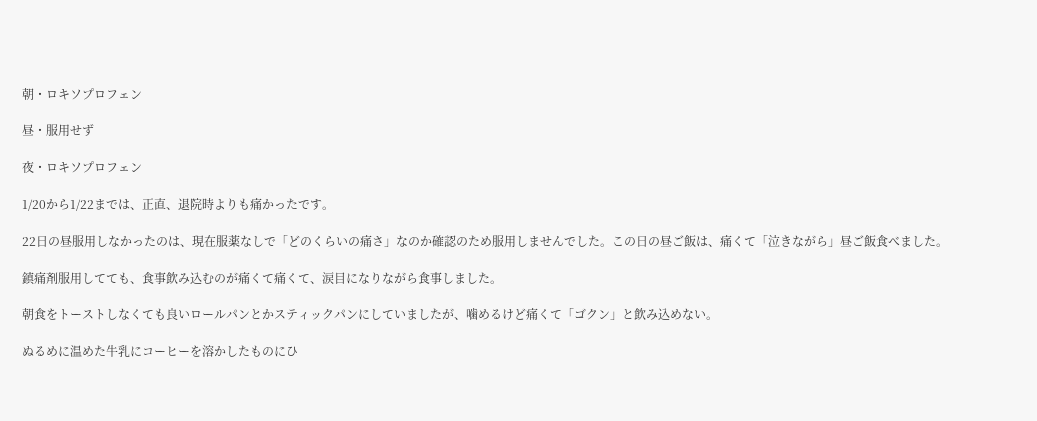朝・ロキソプロフェン

昼・服用せず

夜・ロキソプロフェン

1/20から1/22までは、正直、退院時よりも痛かったです。

22日の昼服用しなかったのは、現在服薬なしで「どのくらいの痛さ」なのか確認のため服用しませんでした。この日の昼ご飯は、痛くて「泣きながら」昼ご飯食べました。

鎮痛剤服用してても、食事飲み込むのが痛くて痛くて、涙目になりながら食事しました。

朝食をトーストしなくても良いロールパンとかスティックパンにしていましたが、噛めるけど痛くて「ゴクン」と飲み込めない。

ぬるめに温めた牛乳にコーヒーを溶かしたものにひ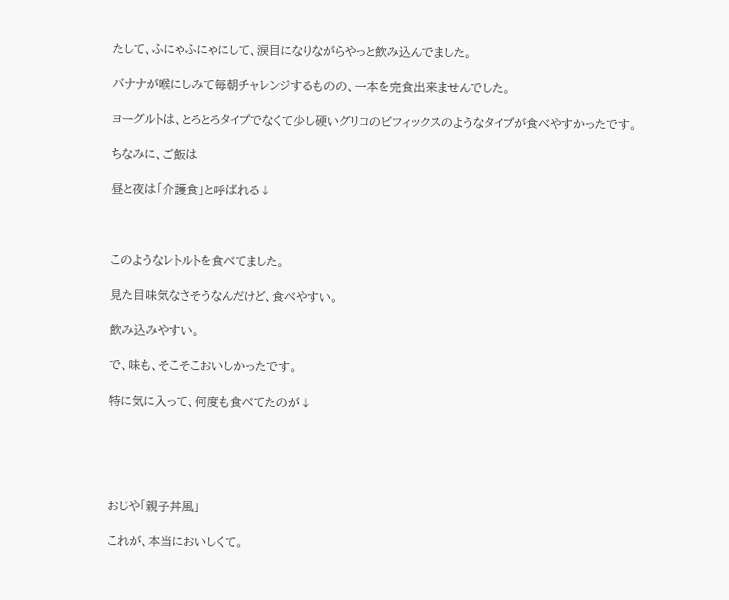たして、ふにゃふにゃにして、涙目になりながらやっと飲み込んでました。

バナナが喉にしみて毎朝チャレンジするものの、一本を完食出来ませんでした。

ヨーグルトは、とろとろタイプでなくて少し硬いグリコのビフィックスのようなタイプが食べやすかったです。

ちなみに、ご飯は

昼と夜は「介護食」と呼ばれる↓



このようなレトルトを食べてました。

見た目味気なさそうなんだけど、食べやすい。

飲み込みやすい。

で、味も、そこそこおいしかったです。

特に気に入って、何度も食べてたのが↓





おじや「親子丼風」

これが、本当においしくて。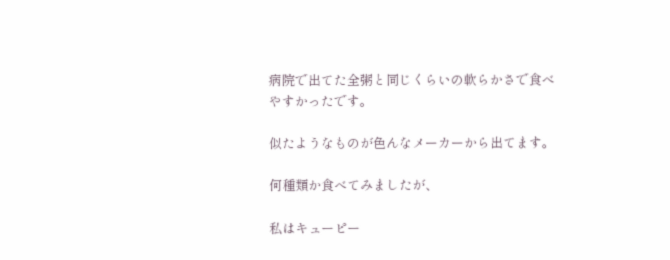病院で出てた全粥と同じくらいの軟らかさで食べやすかったです。

似たようなものが色んなメーカーから出てます。

何種類か食べてみましたが、

私はキューピー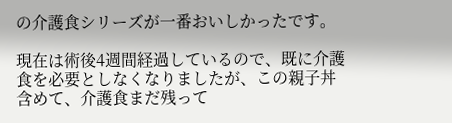の介護食シリーズが一番おいしかったです。

現在は術後4週間経過しているので、既に介護食を必要としなくなりましたが、この親子丼含めて、介護食まだ残って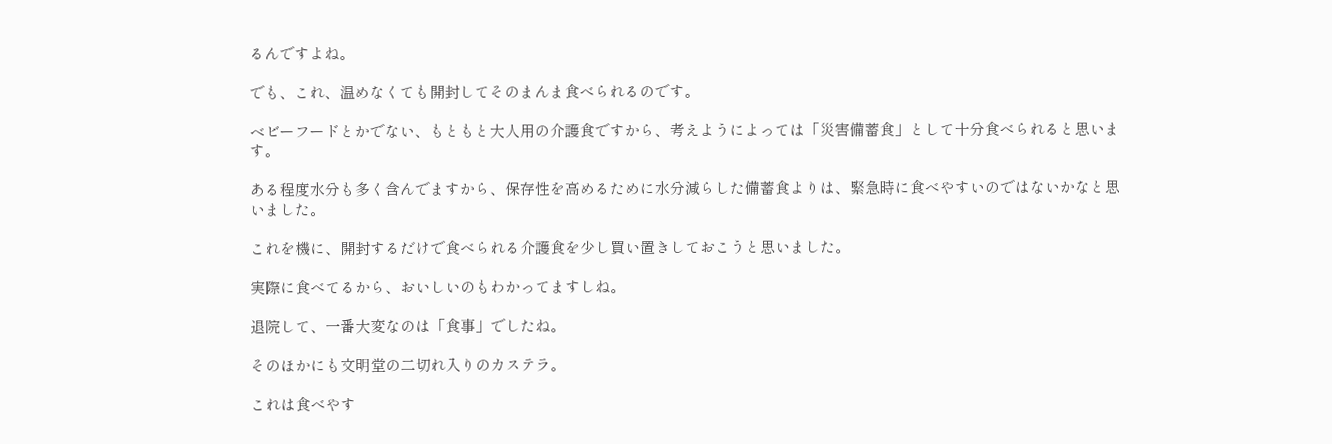るんですよね。

でも、これ、温めなくても開封してそのまんま食べられるのです。

ベビーフードとかでない、もともと大人用の介護食ですから、考えようによっては「災害備蓄食」として十分食べられると思います。

ある程度水分も多く含んでますから、保存性を高めるために水分減らした備蓄食よりは、緊急時に食べやすいのではないかなと思いました。

これを機に、開封するだけで食べられる介護食を少し買い置きしておこうと思いました。

実際に食べてるから、おいしいのもわかってますしね。

退院して、一番大変なのは「食事」でしたね。

そのほかにも文明堂の二切れ入りのカステラ。

これは食べやす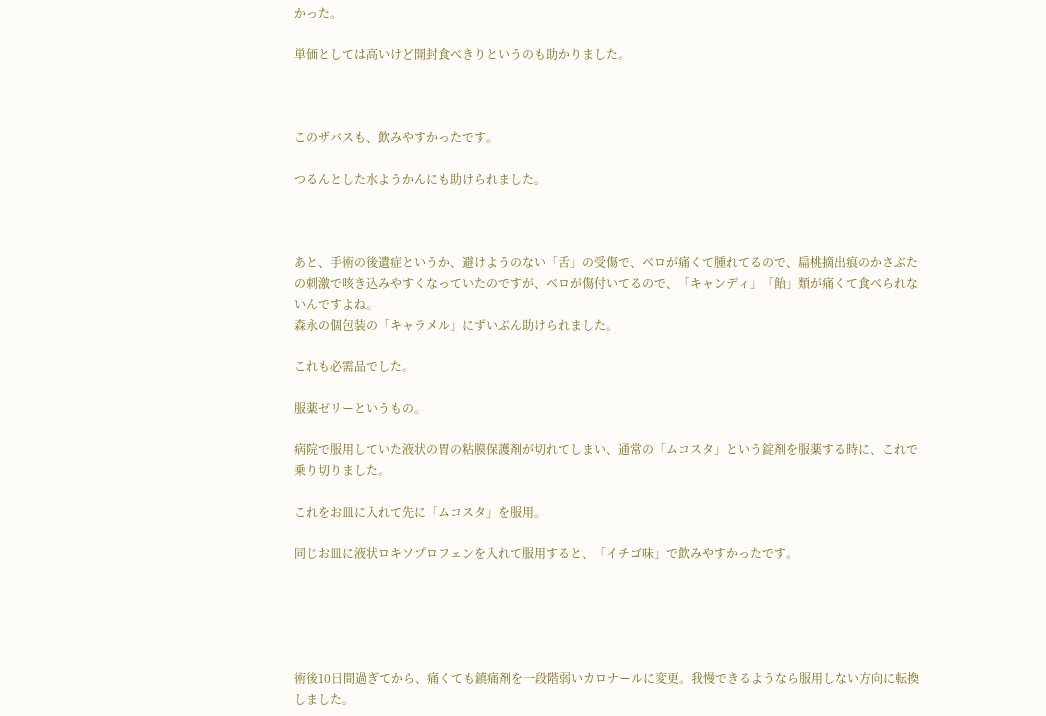かった。

単価としては高いけど開封食べきりというのも助かりました。



このザバスも、飲みやすかったです。

つるんとした水ようかんにも助けられました。



あと、手術の後遺症というか、避けようのない「舌」の受傷で、ベロが痛くて腫れてるので、扁桃摘出痕のかさぶたの刺激で咳き込みやすくなっていたのですが、ベロが傷付いてるので、「キャンディ」「飴」類が痛くて食べられないんですよね。
森永の個包装の「キャラメル」にずいぶん助けられました。

これも必需品でした。

服薬ゼリーというもの。

病院で服用していた液状の胃の粘膜保護剤が切れてしまい、通常の「ムコスタ」という錠剤を服薬する時に、これで乗り切りました。

これをお皿に入れて先に「ムコスタ」を服用。

同じお皿に液状ロキソプロフェンを入れて服用すると、「イチゴ味」で飲みやすかったです。





術後10日間過ぎてから、痛くても鎮痛剤を一段階弱いカロナールに変更。我慢できるようなら服用しない方向に転換しました。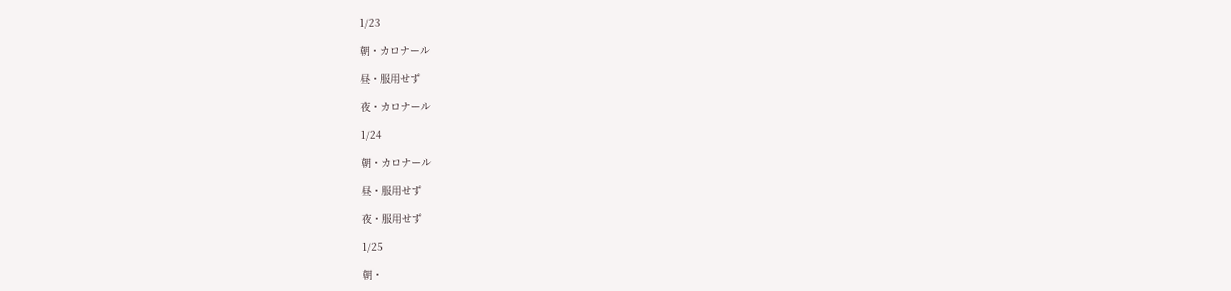1/23

朝・カロナール

昼・服用せず

夜・カロナール

1/24

朝・カロナール

昼・服用せず

夜・服用せず

1/25

朝・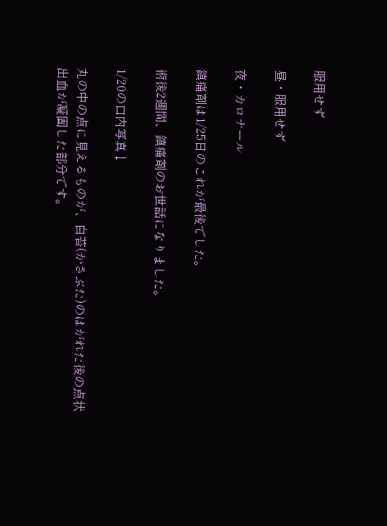服用せず

昼・服用せず

夜・カロナール

鎮痛剤は1/25日のこれが最後でした。

術後2週間、鎮痛剤のお世話になりました。

1/20の口内写真↓

丸の中の点に見えるものが、白苔(かさぶた)のはがれた後の点状出血が凝固した部分です。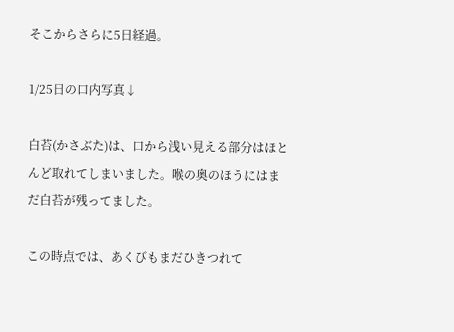そこからさらに5日経過。

1/25日の口内写真↓

白苔(かさぶた)は、口から浅い見える部分はほとんど取れてしまいました。喉の奥のほうにはまだ白苔が残ってました。

この時点では、あくびもまだひきつれて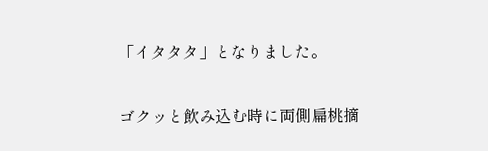「イタタタ」となりました。

ゴクッと飲み込む時に両側扁桃摘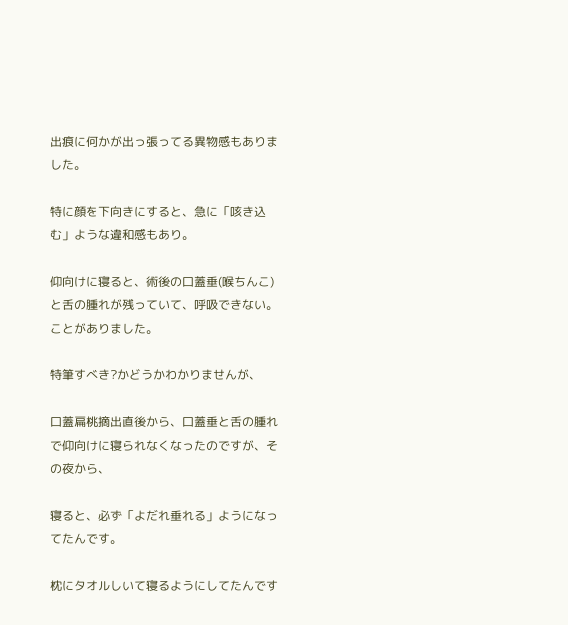出痕に何かが出っ張ってる異物感もありました。

特に顔を下向きにすると、急に「咳き込む」ような違和感もあり。

仰向けに寝ると、術後の口蓋垂(喉ちんこ)と舌の腫れが残っていて、呼吸できない。ことがありました。

特筆すべき?かどうかわかりませんが、

口蓋扁桃摘出直後から、口蓋垂と舌の腫れで仰向けに寝られなくなったのですが、その夜から、

寝ると、必ず「よだれ垂れる」ようになってたんです。

枕にタオルしいて寝るようにしてたんです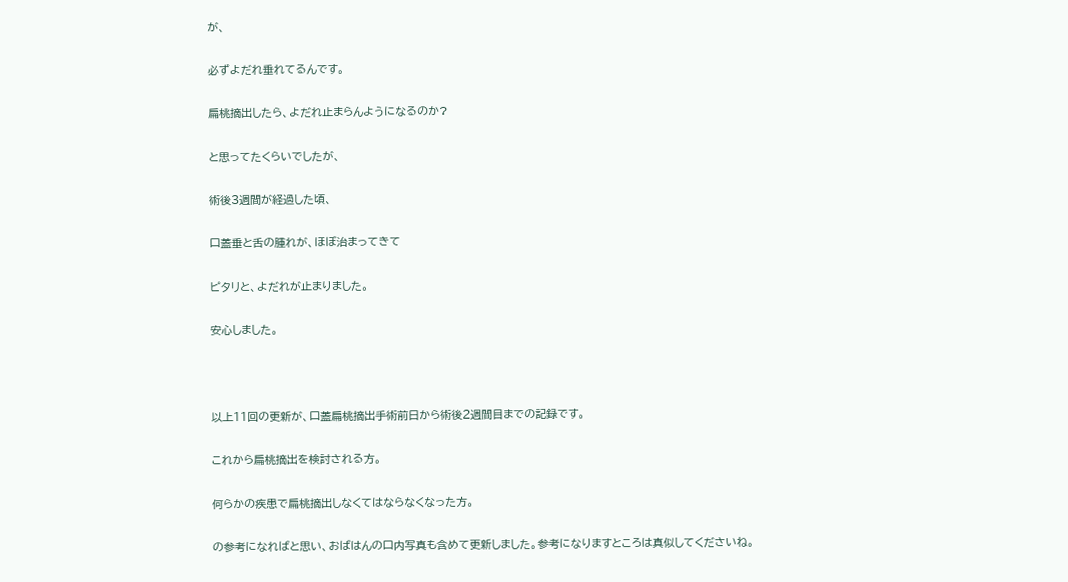が、

必ずよだれ垂れてるんです。

扁桃摘出したら、よだれ止まらんようになるのか?

と思ってたくらいでしたが、

術後3週間が経過した頃、

口蓋垂と舌の腫れが、ほぼ治まってきて

ピタリと、よだれが止まりました。

安心しました。



以上11回の更新が、口蓋扁桃摘出手術前日から術後2週間目までの記録です。

これから扁桃摘出を検討される方。

何らかの疾患で扁桃摘出しなくてはならなくなった方。

の参考になればと思い、おばはんの口内写真も含めて更新しました。参考になりますところは真似してくださいね。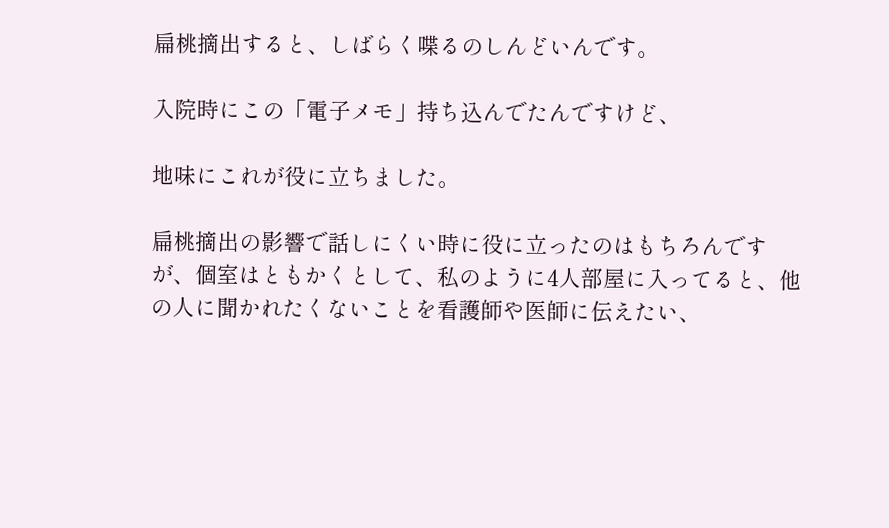扁桃摘出すると、しばらく喋るのしんどいんです。

入院時にこの「電子メモ」持ち込んでたんですけど、

地味にこれが役に立ちました。

扁桃摘出の影響で話しにくい時に役に立ったのはもちろんですが、個室はともかくとして、私のように4人部屋に入ってると、他の人に聞かれたくないことを看護師や医師に伝えたい、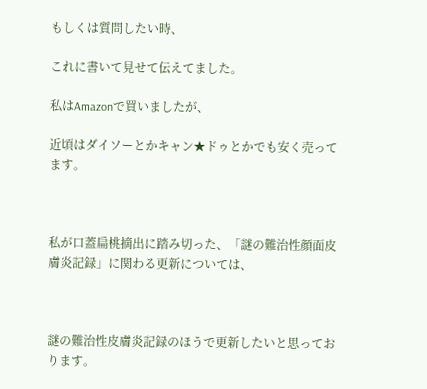もしくは質問したい時、

これに書いて見せて伝えてました。

私はAmazonで買いましたが、

近頃はダイソーとかキャン★ドゥとかでも安く売ってます。



私が口蓋扁桃摘出に踏み切った、「謎の難治性顔面皮膚炎記録」に関わる更新については、



謎の難治性皮膚炎記録のほうで更新したいと思っております。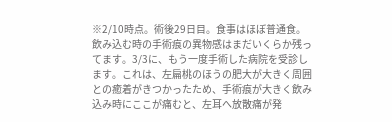※2/10時点。術後29日目。食事はほぼ普通食。飲み込む時の手術痕の異物感はまだいくらか残ってます。3/3に、もう一度手術した病院を受診します。これは、左扁桃のほうの肥大が大きく周囲との癒着がきつかったため、手術痕が大きく飲み込み時にここが痛むと、左耳へ放散痛が発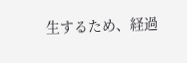生するため、経過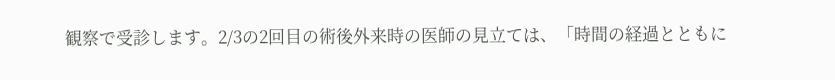観察で受診します。2/3の2回目の術後外来時の医師の見立ては、「時間の経過とともに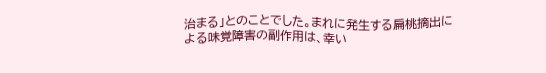治まる」とのことでした。まれに発生する扁桃摘出による味覚障害の副作用は、幸い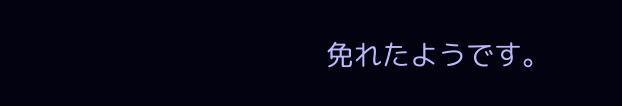免れたようです。